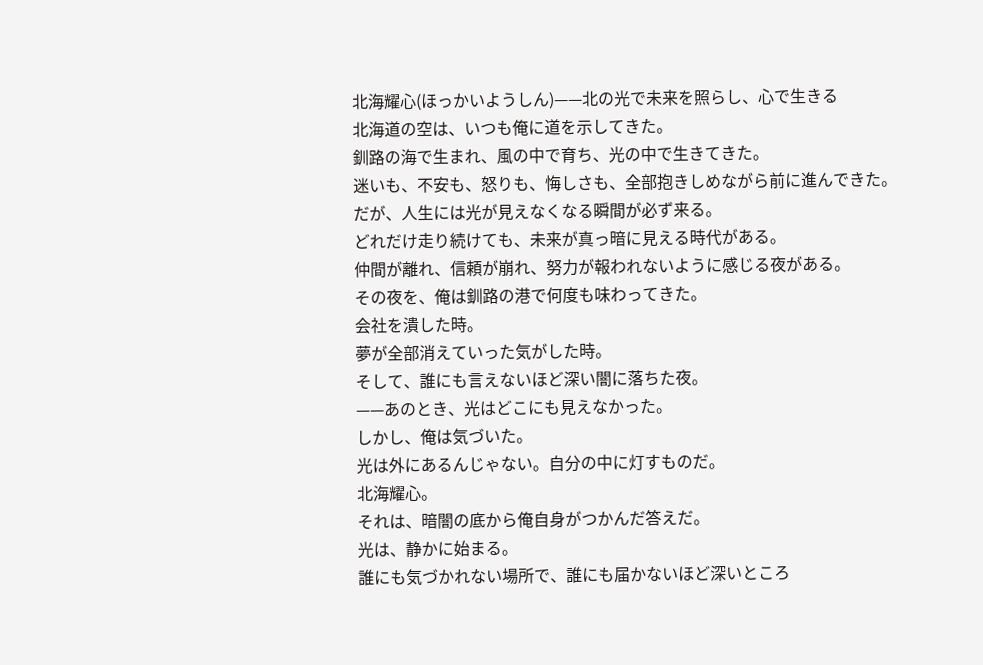北海耀心(ほっかいようしん)——北の光で未来を照らし、心で生きる
北海道の空は、いつも俺に道を示してきた。
釧路の海で生まれ、風の中で育ち、光の中で生きてきた。
迷いも、不安も、怒りも、悔しさも、全部抱きしめながら前に進んできた。
だが、人生には光が見えなくなる瞬間が必ず来る。
どれだけ走り続けても、未来が真っ暗に見える時代がある。
仲間が離れ、信頼が崩れ、努力が報われないように感じる夜がある。
その夜を、俺は釧路の港で何度も味わってきた。
会社を潰した時。
夢が全部消えていった気がした時。
そして、誰にも言えないほど深い闇に落ちた夜。
——あのとき、光はどこにも見えなかった。
しかし、俺は気づいた。
光は外にあるんじゃない。自分の中に灯すものだ。
北海耀心。
それは、暗闇の底から俺自身がつかんだ答えだ。
光は、静かに始まる。
誰にも気づかれない場所で、誰にも届かないほど深いところ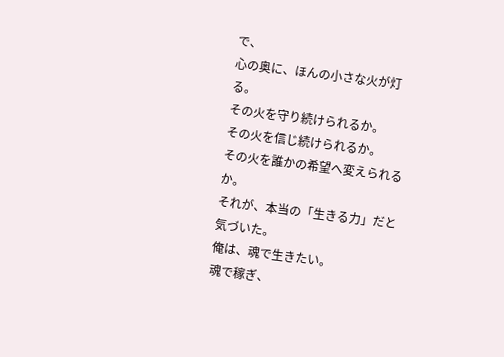で、
心の奥に、ほんの小さな火が灯る。
その火を守り続けられるか。
その火を信じ続けられるか。
その火を誰かの希望へ変えられるか。
それが、本当の「生きる力」だと気づいた。
俺は、魂で生きたい。
魂で稼ぎ、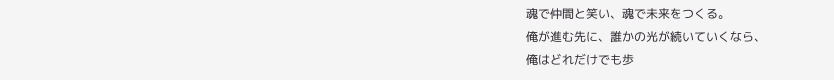魂で仲間と笑い、魂で未来をつくる。
俺が進む先に、誰かの光が続いていくなら、
俺はどれだけでも歩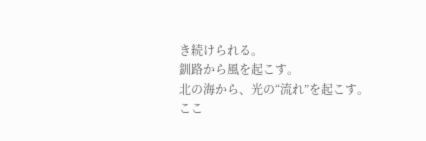き続けられる。
釧路から風を起こす。
北の海から、光の“流れ”を起こす。
ここ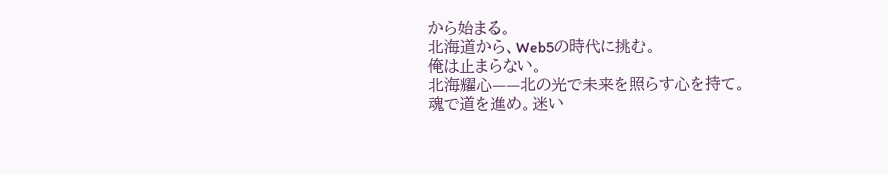から始まる。
北海道から、Web5の時代に挑む。
俺は止まらない。
北海耀心——北の光で未来を照らす心を持て。
魂で道を進め。迷い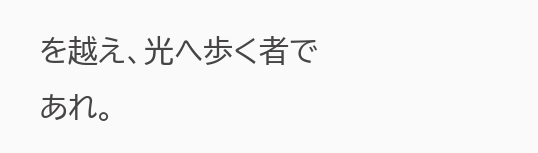を越え、光へ歩く者であれ。